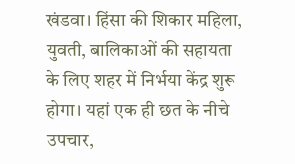खंडवा। हिंसा की शिकार महिला, युवती, बालिकाओं की सहायता के लिए शहर में निर्भया केंद्र शुरू होगा। यहां एक ही छत के नीचे उपचार,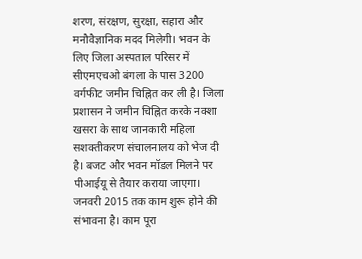शरण, संरक्षण, सुरक्षा, सहारा और मनौवैज्ञानिक मदद मिलेगी। भवन के लिए जिला अस्पताल परिसर में सीएमएचओ बंगला के पास 3200 वर्गफीट जमीन चिह्नित कर ली है। जिला प्रशासन ने जमीन चिह्नित करके नक्शा खसरा के साथ जानकारी महिला सशक्तीकरण संचालनालय को भेज दी है। बजट और भवन मॉडल मिलने पर पीआईयू से तैयार कराया जाएगा। जनवरी 2015 तक काम शुरू होने की संभावना है। काम पूरा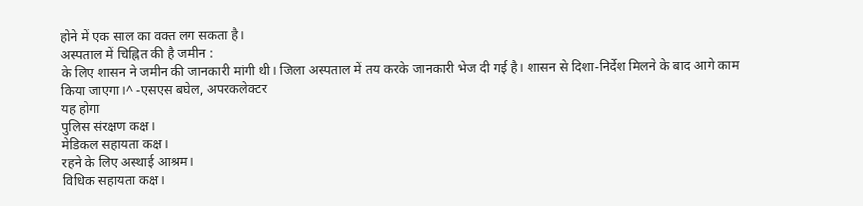होने में एक साल का वक्त लग सकता है।
अस्पताल में चिह्नित की है जमीन :
के लिए शासन ने जमीन की जानकारी मांगी थी। जिला अस्पताल में तय करके जानकारी भेज दी गई है। शासन से दिशा-निर्देश मिलने के बाद आगे काम किया जाएगा।^ -एसएस बघेल, अपरकलेक्टर
यह होगा
पुलिस संरक्षण कक्ष।
मेडिकल सहायता कक्ष।
रहने के लिए अस्थाई आश्रम।
विधिक सहायता कक्ष।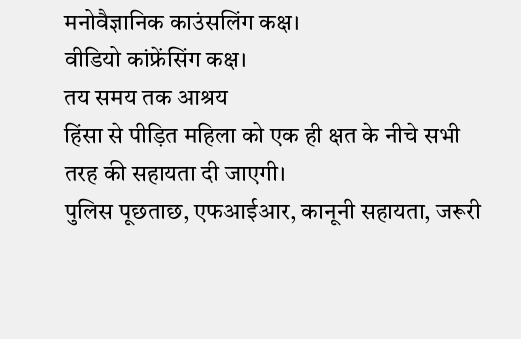मनोवैज्ञानिक काउंसलिंग कक्ष।
वीडियो कांफ्रेंसिंग कक्ष।
तय समय तक आश्रय
हिंसा से पीड़ित महिला को एक ही क्षत के नीचे सभी तरह की सहायता दी जाएगी।
पुलिस पूछताछ, एफआईआर, कानूनी सहायता, जरूरी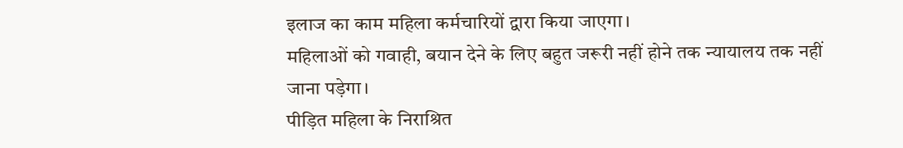इलाज का काम महिला कर्मचारियों द्वारा किया जाएगा।
महिलाओं को गवाही, बयान देने के लिए बहुत जरूरी नहीं होने तक न्यायालय तक नहीं जाना पड़ेगा।
पीड़ित महिला के निराश्रित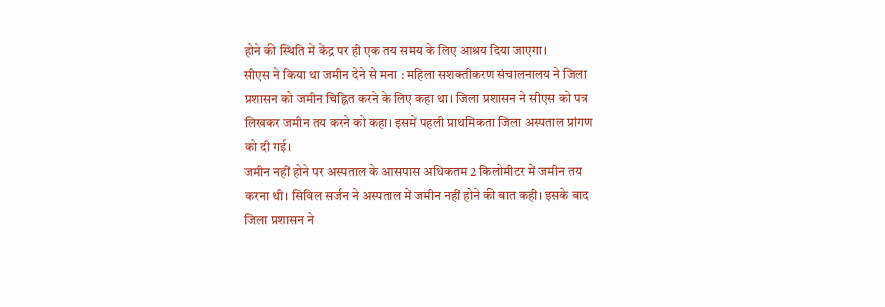होने की स्थिति में केंद्र पर ही एक तय समय के लिए आश्रय दिया जाएगा।
सीएस ने किया था जमीन देने से मना : महिला सशक्तीकरण संचालनालय ने जिला प्रशासन को जमीन चिह्नित करने के लिए कहा था। जिला प्रशासन ने सीएस को पत्र लिखकर जमीन तय करने को कहा। इसमें पहली प्राथमिकता जिला अस्पताल प्रांगण को दी गई।
जमीन नहीं होने पर अस्पताल के आसपास अधिकतम 2 किलोमीटर में जमीन तय करना थी। सिविल सर्जन ने अस्पताल में जमीन नहीं होने की बात कही। इसके बाद जिला प्रशासन ने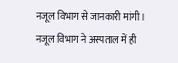नजूल विभाग से जानकारी मांगी। नजूल विभाग ने अस्पताल में ही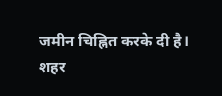जमीन चिह्नित करके दी है।
शहर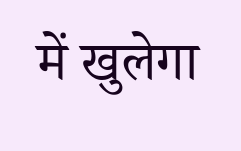में खुलेगा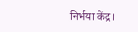निर्भया केंद्र।